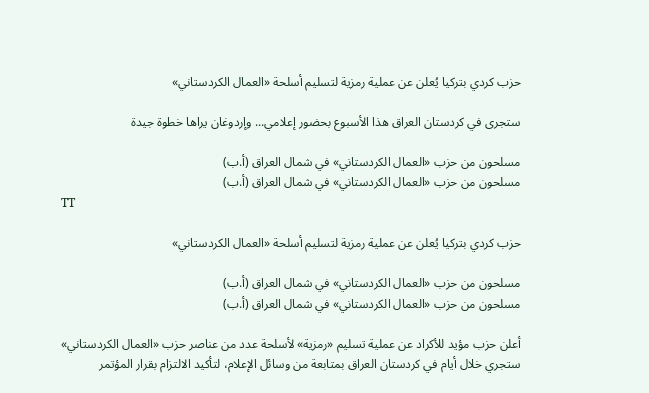حزب كردي بتركيا يُعلن عن عملية رمزية لتسليم أسلحة «العمال الكردستاني»

ستجرى في كردستان العراق هذا الأسبوع بحضور إعلامي... وإردوغان يراها خطوة جيدة

مسلحون من حزب «العمال الكردستاني» في شمال العراق (أ.ب)
مسلحون من حزب «العمال الكردستاني» في شمال العراق (أ.ب)
TT

حزب كردي بتركيا يُعلن عن عملية رمزية لتسليم أسلحة «العمال الكردستاني»

مسلحون من حزب «العمال الكردستاني» في شمال العراق (أ.ب)
مسلحون من حزب «العمال الكردستاني» في شمال العراق (أ.ب)

أعلن حزب مؤيد للأكراد عن عملية تسليم «رمزية» لأسلحة عدد من عناصر حزب «العمال الكردستاني» ستجري خلال أيام في كردستان العراق بمتابعة من وسائل الإعلام، لتأكيد الالتزام بقرار المؤتمر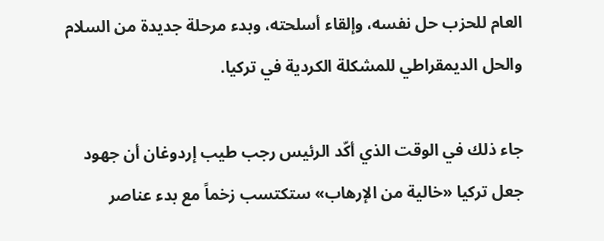العام للحزب حل نفسه، وإلقاء أسلحته، وبدء مرحلة جديدة من السلام والحل الديمقراطي للمشكلة الكردية في تركيا.

جاء ذلك في الوقت الذي أكّد الرئيس رجب طيب إردوغان أن جهود جعل تركيا «خالية من الإرهاب» ستكتسب زخماً مع بدء عناصر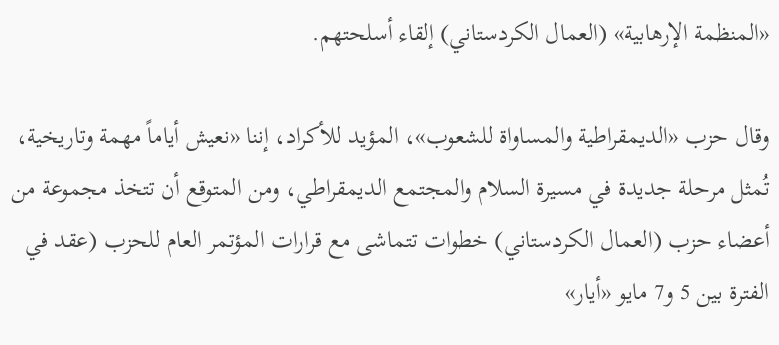«المنظمة الإرهابية» (العمال الكردستاني) إلقاء أسلحتهم.

وقال حزب «الديمقراطية والمساواة للشعوب»، المؤيد للأكراد، إننا «نعيش أياماً مهمة وتاريخية، تُمثل مرحلة جديدة في مسيرة السلام والمجتمع الديمقراطي، ومن المتوقع أن تتخذ مجموعة من أعضاء حزب (العمال الكردستاني) خطوات تتماشى مع قرارات المؤتمر العام للحزب (عقد في الفترة بين 5 و7 مايو «أيار»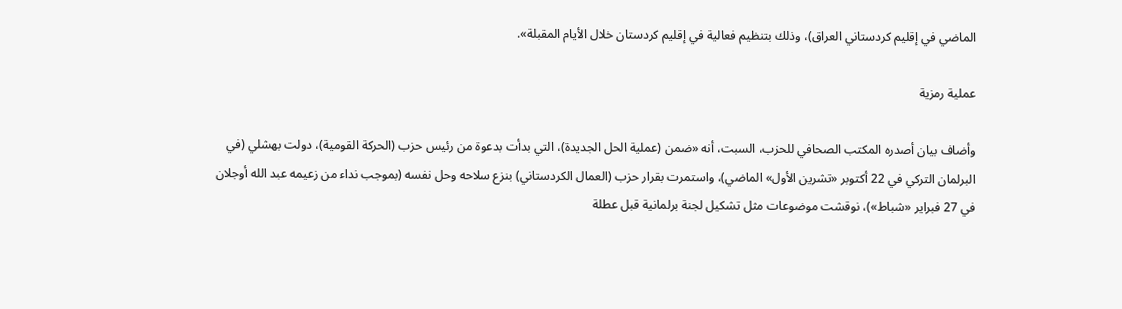الماضي في إقليم كردستاني العراق)، وذلك بتنظيم فعالية في إقليم كردستان خلال الأيام المقبلة».

عملية رمزية

وأضاف بيان أصدره المكتب الصحافي للحزب، السبت، أنه «ضمن (عملية الحل الجديدة)، التي بدأت بدعوة من رئيس حزب (الحركة القومية)، دولت بهشلي (في البرلمان التركي في 22 أكتوبر «تشرين الأول» الماضي)، واستمرت بقرار حزب (العمال الكردستاني) بنزع سلاحه وحل نفسه (بموجب نداء من زعيمه عبد الله أوجلان في 27 فبراير «شباط»)، نوقشت موضوعات مثل تشكيل لجنة برلمانية قبل عطلة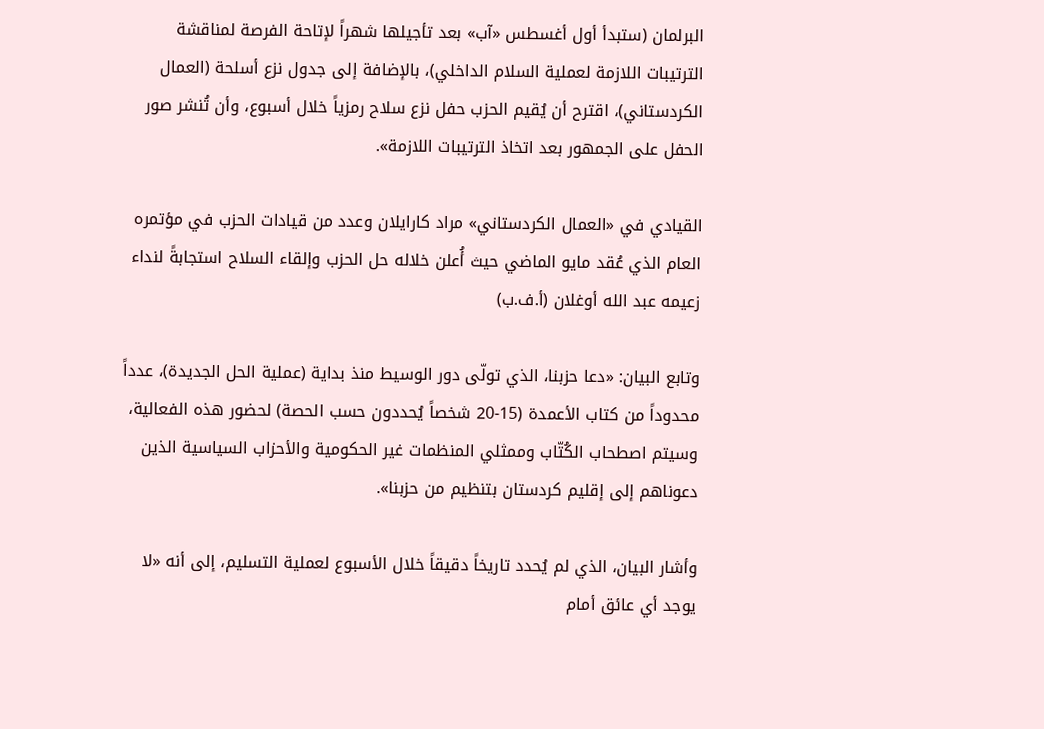البرلمان (ستبدأ أول أغسطس «آب» بعد تأجيلها شهراً لإتاحة الفرصة لمناقشة الترتيبات اللازمة لعملية السلام الداخلي)، بالإضافة إلى جدول نزع أسلحة (العمال الكردستاني)، اقترح أن يُقيم الحزب حفل نزع سلاح رمزياً خلال أسبوع، وأن تُنشر صور الحفل على الجمهور بعد اتخاذ الترتيبات اللازمة».

القيادي في «العمال الكردستاني» مراد كارايلان وعدد من قيادات الحزب في مؤتمره العام الذي عُقد مايو الماضي حيث أُعلن خلاله حل الحزب وإلقاء السلاح استجابةً لنداء زعيمه عبد الله أوغلان (أ.ف.ب)

وتابع البيان: «دعا حزبنا، الذي تولّى دور الوسيط منذ بداية (عملية الحل الجديدة)، عدداً محدوداً من كتاب الأعمدة (15-20 شخصاً يُحددون حسب الحصة) لحضور هذه الفعالية، وسيتم اصطحاب الكُتّاب وممثلي المنظمات غير الحكومية والأحزاب السياسية الذين دعوناهم إلى إقليم كردستان بتنظيم من حزبنا».

وأشار البيان، الذي لم يُحدد تاريخاً دقيقاً خلال الأسبوع لعملية التسليم، إلى أنه «لا يوجد أي عائق أمام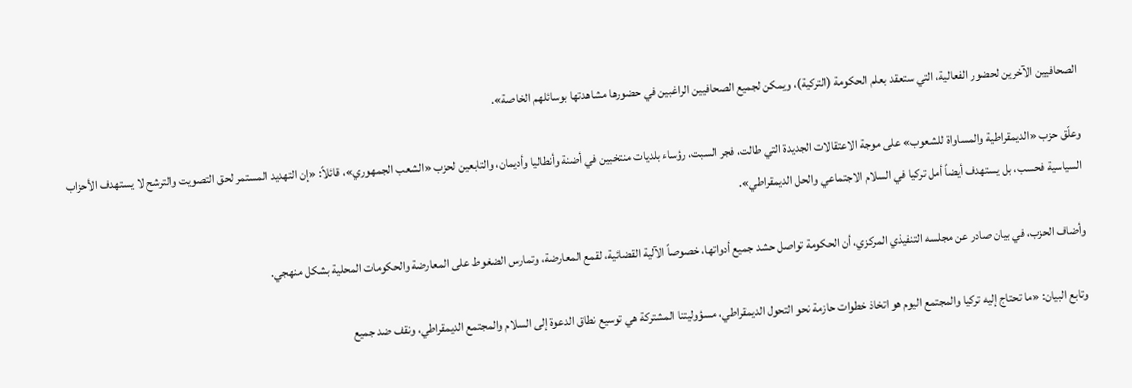الصحافيين الآخرين لحضور الفعالية، التي ستعقد بعلم الحكومة (التركية)، ويمكن لجميع الصحافيين الراغبين في حضورها مشاهدتها بوسائلهم الخاصة».

وعلّق حزب «الديمقراطية والمساواة للشعوب» على موجة الاعتقالات الجديدة التي طالت، فجر السبت، رؤساء بلديات منتخبين في أضنة وأنطاليا وأديمان، والتابعين لحزب «الشعب الجمهوري»، قائلاً: «إن التهديد المستمر لحق التصويت والترشح لا يستهدف الأحزاب السياسية فحسب، بل يستهدف أيضاً أمل تركيا في السلام الاجتماعي والحل الديمقراطي».

وأضاف الحزب، في بيان صادر عن مجلسه التنفيذي المركزي، أن الحكومة تواصل حشد جميع أدواتها، خصوصاً الآلية القضائية، لقمع المعارضة، وتمارس الضغوط على المعارضة والحكومات المحلية بشكل منهجي.

وتابع البيان: «ما تحتاج إليه تركيا والمجتمع اليوم هو اتخاذ خطوات حازمة نحو التحول الديمقراطي، مسؤوليتنا المشتركة هي توسيع نطاق الدعوة إلى السلام والمجتمع الديمقراطي، ونقف ضد جميع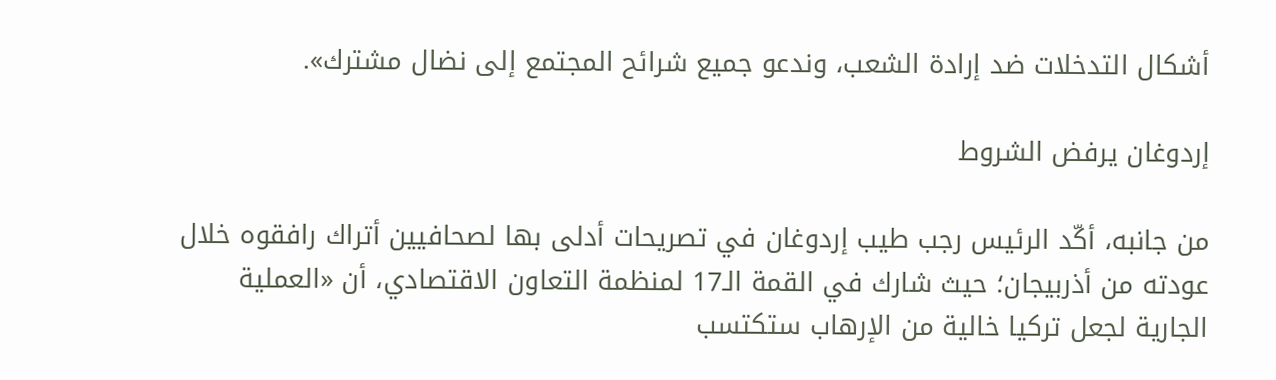أشكال التدخلات ضد إرادة الشعب، وندعو جميع شرائح المجتمع إلى نضال مشترك».

إردوغان يرفض الشروط

من جانبه، أكّد الرئيس رجب طيب إردوغان في تصريحات أدلى بها لصحافيين أتراك رافقوه خلال عودته من أذربيجان؛ حيث شارك في القمة الـ17 لمنظمة التعاون الاقتصادي، أن «العملية الجارية لجعل تركيا خالية من الإرهاب ستكتسب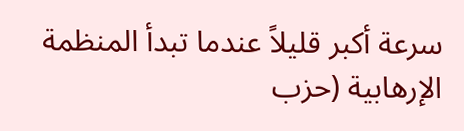سرعة أكبر قليلاً عندما تبدأ المنظمة الإرهابية (حزب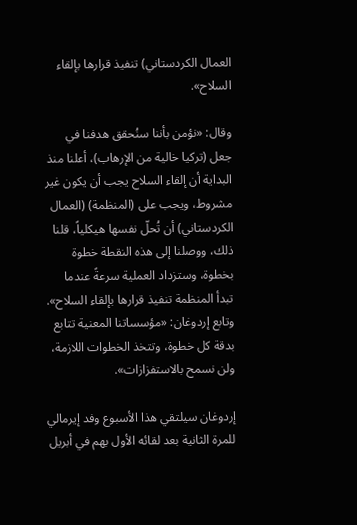العمال الكردستاني) تنفيذ قرارها بإلقاء السلاح».

وقال: «نؤمن بأننا سنُحقق هدفنا في جعل (تركيا خالية من الإرهاب)، أعلنا منذ البداية أن إلقاء السلاح يجب أن يكون غير مشروط، ويجب على (المنظمة) (العمال الكردستاني) أن تُحلّ نفسها هيكلياً، قلنا ذلك، ووصلنا إلى هذه النقطة خطوة بخطوة، وستزداد العملية سرعةً عندما تبدأ المنظمة تنفيذ قرارها بإلقاء السلاح». وتابع إردوغان: «مؤسساتنا المعنية تتابع بدقة كل خطوة، وتتخذ الخطوات اللازمة، ولن نسمح بالاستفزازات».

إردوغان سيلتقي هذا الأسبوع وفد إيرمالي للمرة الثانية بعد لقائه الأول بهم في أبريل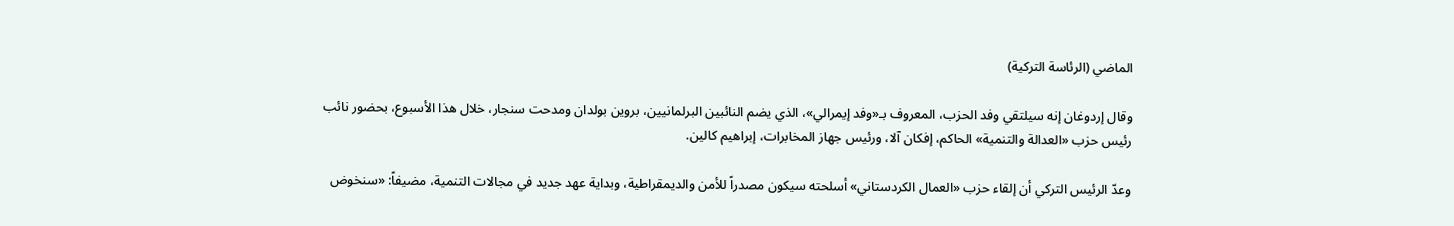الماضي (الرئاسة التركية)

وقال إردوغان إنه سيلتقي وفد الحزب، المعروف بـ«وفد إيمرالي»، الذي يضم النائبين البرلمانيين، بروين بولدان ومدحت سنجار، خلال هذا الأسبوع، بحضور نائب رئيس حزب «العدالة والتنمية» الحاكم، إفكان آلا، ورئيس جهاز المخابرات، إبراهيم كالين.

وعدّ الرئيس التركي أن إلقاء حزب «العمال الكردستاني» أسلحته سيكون مصدراً للأمن والديمقراطية، وبداية عهد جديد في مجالات التنمية، مضيفاً: «سنخوض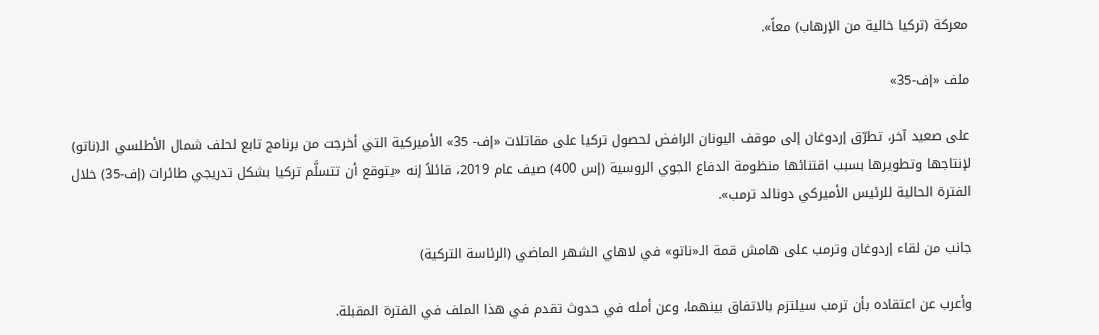معركة (تركيا خالية من الإرهاب) معاً».

ملف «إف-35»

على صعيد آخر، تطرّق إردوغان إلى موقف اليونان الرافض لحصول تركيا على مقاتلات «إف- 35» الأميركية التي أخرجت من برنامج تابع لحلف شمال الأطلسي الـ(ناتو) لإنتاجها وتطويرها بسبب اقتنائها منظومة الدفاع الجوي الروسية (إس 400) صيف عام 2019، قائلاً إنه «يتوقع أن تتسلَّم تركيا بشكل تدريجي طائرات (إف-35) خلال الفترة الحالية للرئيس الأميركي دونالد ترمب».

جانب من لقاء إردوغان وترمب على هامش قمة الـ«ناتو» في لاهاي الشهر الماضي (الرئاسة التركية)

وأعرب عن اعتقاده بأن ترمب سيلتزم بالاتفاق بينهما، وعن أمله في حدوث تقدم في هذا الملف في الفترة المقبلة.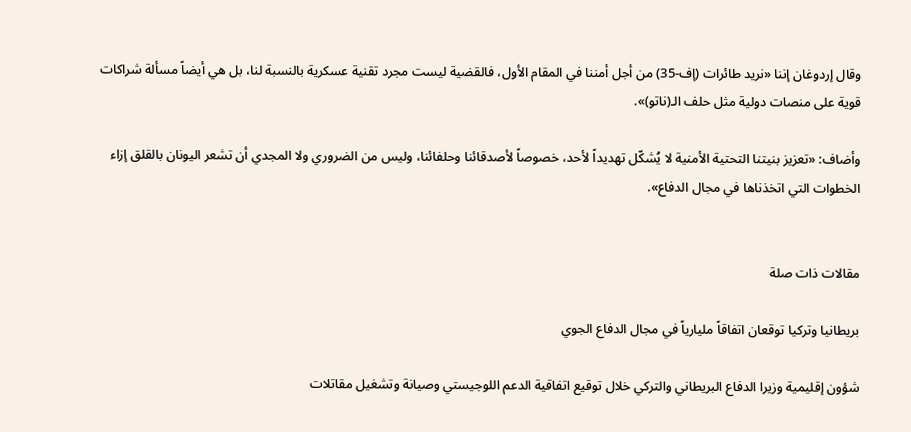وقال إردوغان إننا «نريد طائرات (إف-35) من أجل أمننا في المقام الأول، فالقضية ليست مجرد تقنية عسكرية بالنسبة لنا، بل هي أيضاً مسألة شراكات قوية على منصات دولية مثل حلف الـ(ناتو)».

وأضاف: «تعزيز بنيتنا التحتية الأمنية لا يُشكّل تهديداً لأحد، خصوصاً لأصدقائنا وحلفائنا، وليس من الضروري ولا المجدي أن تشعر اليونان بالقلق إزاء الخطوات التي اتخذناها في مجال الدفاع».


مقالات ذات صلة

بريطانيا وتركيا توقعان اتفاقاً مليارياً في مجال الدفاع الجوي

شؤون إقليمية وزيرا الدفاع البريطاني والتركي خلال توقيع اتفاقية الدعم اللوجيستي وصيانة وتشغيل مقاتلات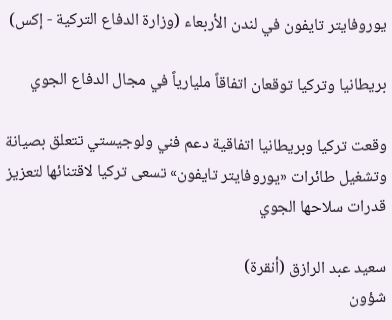يوروفايتر تايفون في لندن الأربعاء (وزارة الدفاع التركية - إكس)

بريطانيا وتركيا توقعان اتفاقاً مليارياً في مجال الدفاع الجوي

وقعت تركيا وبريطانيا اتفاقية دعم فني ولوجيستي تتعلق بصيانة وتشغيل طائرات «يوروفايتر تايفون» تسعى تركيا لاقتنائها لتعزيز قدرات سلاحها الجوي

سعيد عبد الرازق (أنقرة)
شؤون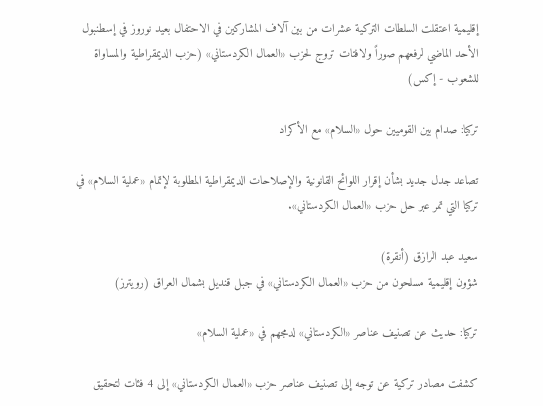إقليمية اعتقلت السلطات التركية عشرات من بين آلاف المشاركين في الاحتفال بعيد نوروز في إسطنبول الأحد الماضي لرفعهم صوراً ولافتات تروج لحزب «العمال الكردستاني» (حزب الديمقراطية والمساواة للشعوب - إكس)

تركيا: صدام بين القوميين حول «السلام» مع الأكراد

تصاعد جدل جديد بشأن إقرار اللوائح القانونية والإصلاحات الديمقراطية المطلوبة لإتمام «عملية السلام» في تركيا التي تمر عبر حل حزب «العمال الكردستاني».

سعيد عبد الرازق (أنقرة)
شؤون إقليمية مسلحون من حزب «العمال الكردستاني» في جبل قنديل بشمال العراق (رويترز)

تركيا: حديث عن تصنيف عناصر «الكردستاني» لدمجهم في «عملية السلام»

كشفت مصادر تركية عن توجه إلى تصنيف عناصر حزب «العمال الكردستاني» إلى 4 فئات لتحقيق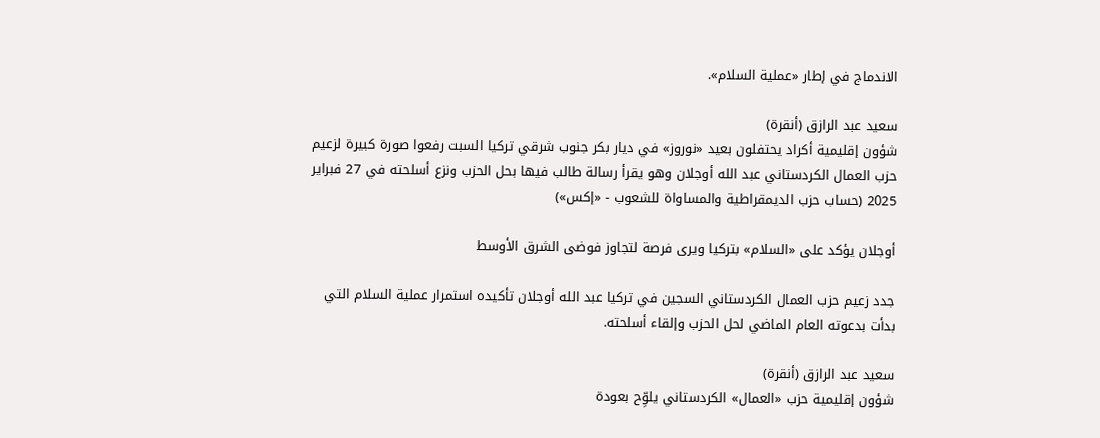الاندماج في إطار «عملية السلام».

سعيد عبد الرازق (أنقرة)
شؤون إقليمية أكراد يحتفلون بعيد «نوروز» في ديار بكر جنوب شرقي تركيا السبت رفعوا صورة كبيرة لزعيم حزب العمال الكردستاني عبد الله أوجلان وهو يقرأ رسالة طالب فيها بحل الحزب ونزع أسلحته في 27 فبراير 2025 (حساب حزب الديمقراطية والمساواة للشعوب - «إكس»)

أوجلان يؤكد على «السلام» بتركيا ويرى فرصة لتجاوز فوضى الشرق الأوسط

جدد زعيم حزب العمال الكردستاني السجين في تركيا عبد الله أوجلان تأكيده استمرار عملية السلام التي بدأت بدعوته العام الماضي لحل الحزب وإلقاء أسلحته.

سعيد عبد الرازق (أنقرة)
شؤون إقليمية حزب «العمال» الكردستاني يلوِّح بعودة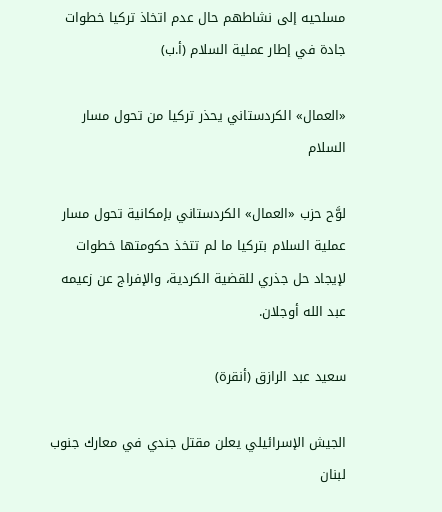مسلحيه إلى نشاطهم حال عدم اتخاذ تركيا خطوات جادة في إطار عملية السلام (أ.ب)

«العمال» الكردستاني يحذر تركيا من تحول مسار السلام

لوَّح حزب «العمال» الكردستاني بإمكانية تحول مسار عملية السلام بتركيا ما لم تتخذ حكومتها خطوات لإيجاد حل جذري للقضية الكردية، والإفراج عن زعيمه عبد الله أوجلان.

سعيد عبد الرازق (أنقرة)

الجيش الإسرائيلي يعلن مقتل جندي في معارك جنوب لبنان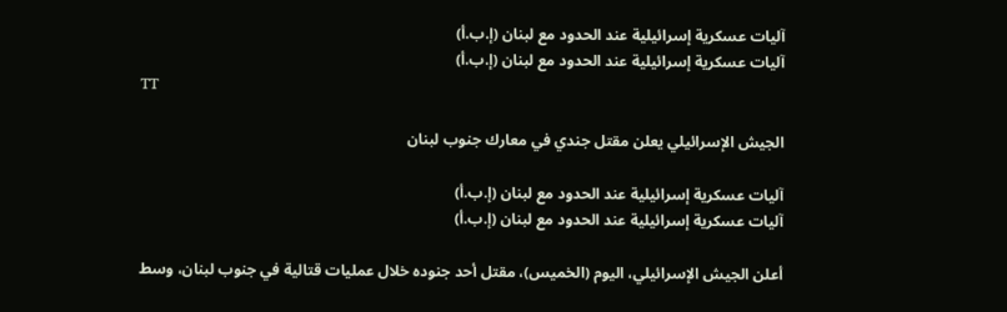آليات عسكرية إسرائيلية عند الحدود مع لبنان (إ.ب.أ)
آليات عسكرية إسرائيلية عند الحدود مع لبنان (إ.ب.أ)
TT

الجيش الإسرائيلي يعلن مقتل جندي في معارك جنوب لبنان

آليات عسكرية إسرائيلية عند الحدود مع لبنان (إ.ب.أ)
آليات عسكرية إسرائيلية عند الحدود مع لبنان (إ.ب.أ)

أعلن الجيش الإسرائيلي، اليوم (الخميس)، مقتل أحد جنوده خلال ‌عمليات ‌قتالية في ‌جنوب لبنان، وسط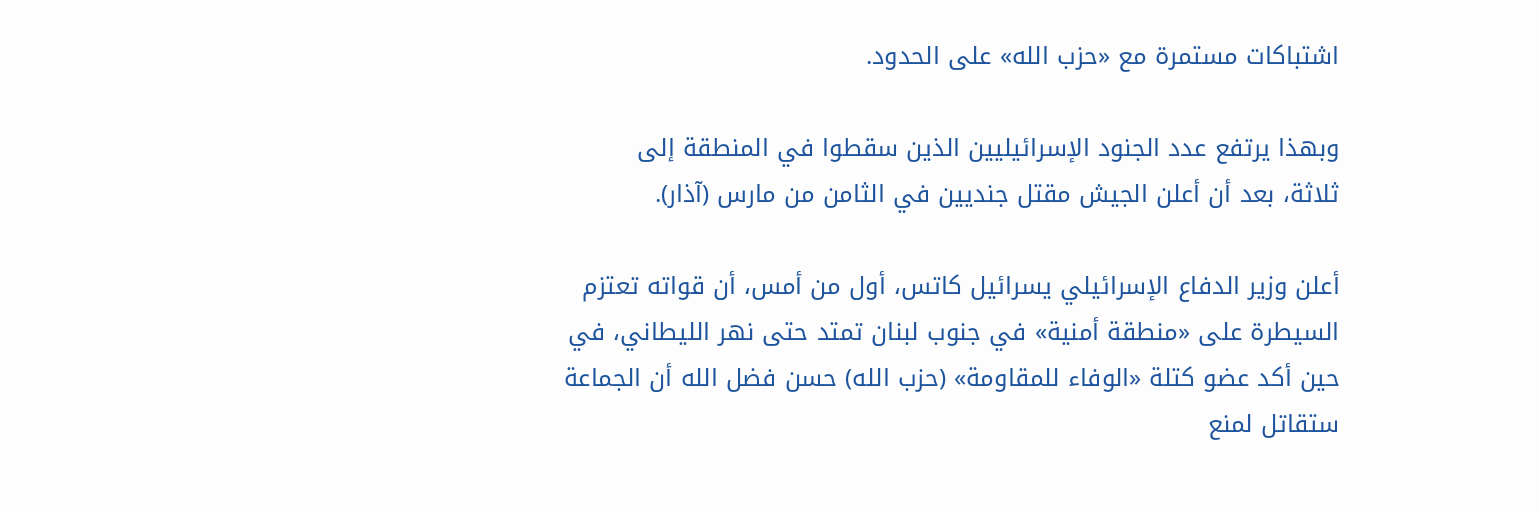اشتباكات مستمرة مع «حزب الله» على الحدود.

وبهذا ‌يرتفع عدد ‌الجنود الإسرائيليين ‌الذين ‌سقطوا في المنطقة إلى ثلاثة، ‌بعد أن أعلن الجيش مقتل جنديين في الثامن من مارس (آذار).

أعلن وزير الدفاع الإسرائيلي يسرائيل كاتس، أول من أمس، أن قواته تعتزم السيطرة على «منطقة أمنية» في جنوب لبنان تمتد حتى نهر الليطاني، في حين أكد عضو كتلة «الوفاء للمقاومة» (حزب الله) حسن فضل الله أن الجماعة ستقاتل لمنع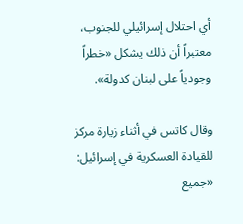أي احتلال إسرائيلي للجنوب، معتبراً أن ذلك يشكل «خطراً وجودياً على لبنان كدولة».

وقال كاتس في أثناء زيارة مركز للقيادة العسكرية في إسرائيل: «جميع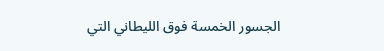الجسور الخمسة فوق الليطاني التي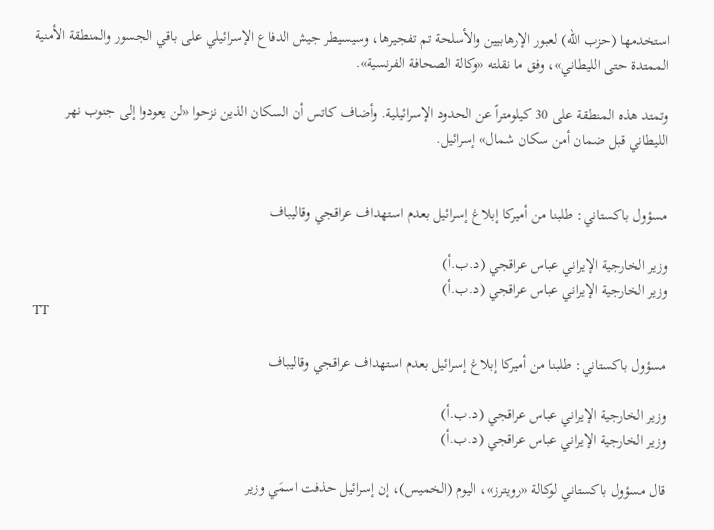استخدمها (حزب الله) لعبور الإرهابيين والأسلحة تم تفجيرها، وسيسيطر جيش الدفاع الإسرائيلي على باقي الجسور والمنطقة الأمنية الممتدة حتى الليطاني»، وفق ما نقلته «وكالة الصحافة الفرنسية».

وتمتد هذه المنطقة على 30 كيلومتراً عن الحدود الإسرائيلية. وأضاف كاتس أن السكان الذين نزحوا «لن يعودوا إلى جنوب نهر الليطاني قبل ضمان أمن سكان شمال» إسرائيل.


مسؤول باكستاني: طلبنا من أميركا إبلاغ إسرائيل بعدم استهداف عراقجي وقاليباف

وزير الخارجية الإيراني عباس ‌عراقجي (د.ب.أ)
وزير الخارجية الإيراني عباس ‌عراقجي (د.ب.أ)
TT

مسؤول باكستاني: طلبنا من أميركا إبلاغ إسرائيل بعدم استهداف عراقجي وقاليباف

وزير الخارجية الإيراني عباس ‌عراقجي (د.ب.أ)
وزير الخارجية الإيراني عباس ‌عراقجي (د.ب.أ)

قال مسؤول باكستاني لوكالة «رويترز»، اليوم (الخميس)، إن إسرائيل حذفت اسمَي وزير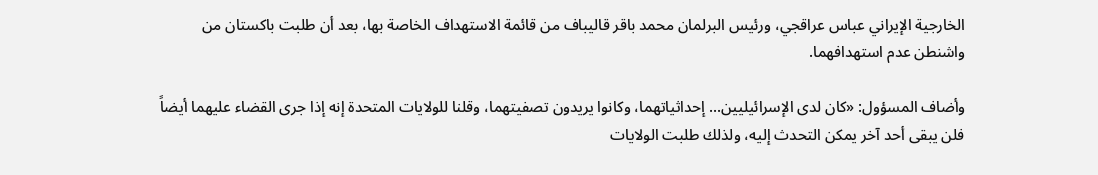الخارجية الإيراني عباس ‌عراقجي، ورئيس البرلمان ‌محمد باقر ‌قاليباف من قائمة الاستهداف الخاصة بها، بعد أن طلبت باكستان من واشنطن عدم استهدافهما.

وأضاف المسؤول: «كان ‌لدى ‌الإسرائيليين... إحداثياتهما، ‌وكانوا يريدون تصفيتهما، ‌وقلنا للولايات المتحدة إنه إذا جرى القضاء عليهما ‌أيضاً فلن يبقى أحد آخر يمكن التحدث إليه، ولذلك طلبت الولايات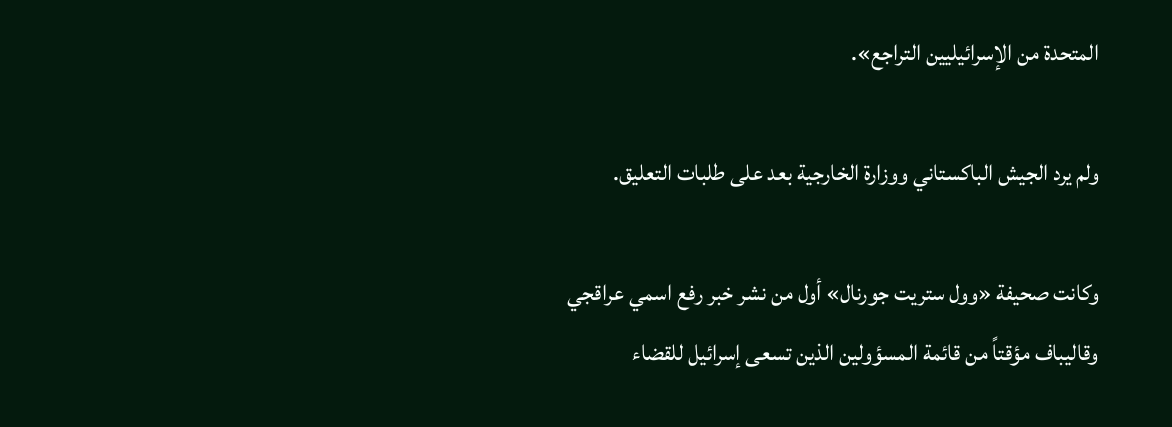المتحدة من الإسرائيليين التراجع».

ولم ‌يرد الجيش الباكستاني ووزارة الخارجية ‌بعد على طلبات التعليق.

وكانت صحيفة «وول ستريت جورنال» أول من نشر خبر رفع اسمي عراقجي وقاليباف مؤقتاً من قائمة المسؤولين الذين تسعى إسرائيل للقضاء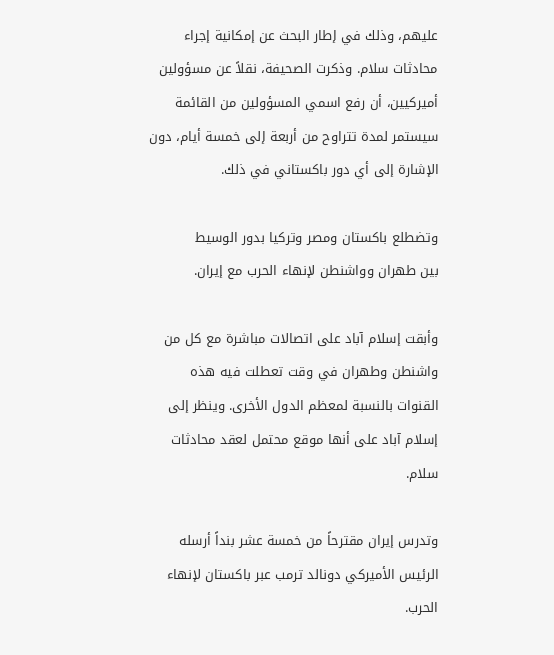عليهم، وذلك في إطار البحث عن إمكانية إجراء محادثات سلام. وذكرت الصحيفة، نقلاً عن مسؤولين أميركيين، أن رفع اسمي المسؤولين من القائمة سيستمر لمدة تتراوح ‌من أربعة إلى ‌خمسة أيام، دون الإشارة إلى أي دور باكستاني في ‌ذلك.

وتضطلع باكستان ومصر وتركيا بدور الوسيط بين ‌طهران وواشنطن لإنهاء الحرب مع إيران.

وأبقت إسلام آباد على اتصالات مباشرة مع كل من واشنطن وطهران في وقت تعطلت فيه هذه القنوات بالنسبة لمعظم الدول ‌الأخرى. وينظر إلى إسلام آباد على أنها موقع محتمل لعقد محادثات سلام.

وتدرس إيران مقترحاً من خمسة عشر بنداً أرسله الرئيس الأميركي دونالد ترمب عبر باكستان لإنهاء الحرب.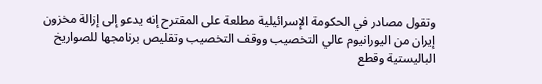وتقول مصادر في الحكومة الإسرائيلية مطلعة على المقترح إنه يدعو إلى إزالة مخزون إيران من اليورانيوم عالي التخصيب ووقف التخصيب وتقليص برنامجها للصواريخ الباليستية وقطع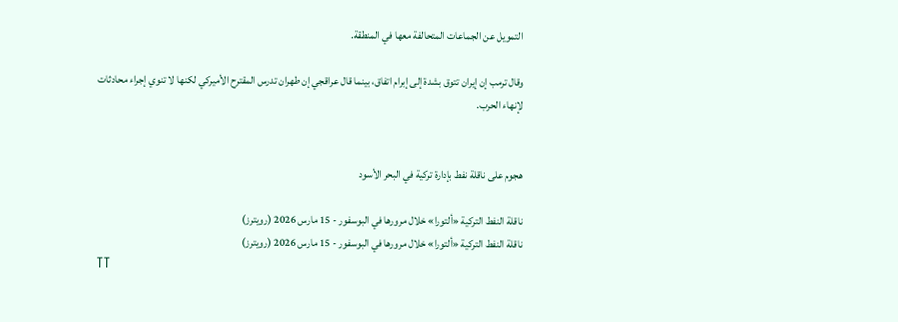التمويل عن الجماعات المتحالفة معها في المنطقة.

وقال ترمب إن إيران تتوق بشدة إلى إبرام اتفاق، بينما قال عراقجي إن طهران تدرس المقترح الأميركي لكنها لا تنوي إجراء محادثات لإنهاء الحرب.


هجوم على ناقلة نفط بإدارة تركية في البحر الأسود

ناقلة النفط التركية «ألتورا» خلال مرورها في البوسفور - 15 مارس 2026 (رويترز)
ناقلة النفط التركية «ألتورا» خلال مرورها في البوسفور - 15 مارس 2026 (رويترز)
TT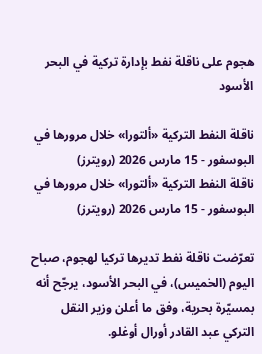هجوم على ناقلة نفط بإدارة تركية في البحر الأسود

ناقلة النفط التركية «ألتورا» خلال مرورها في البوسفور - 15 مارس 2026 (رويترز)
ناقلة النفط التركية «ألتورا» خلال مرورها في البوسفور - 15 مارس 2026 (رويترز)

تعرّضت ناقلة نفط تديرها تركيا لهجوم، صباح اليوم (الخميس)، في البحر الأسود، يرجّح أنه بمسيّرة بحرية، وفق ما أعلن وزير النقل التركي عبد القادر أورال أوغلو.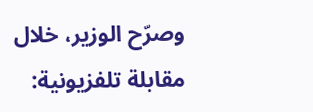وصرّح الوزير، خلال مقابلة تلفزيونية: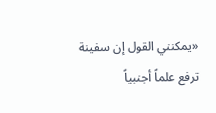«يمكنني القول إن سفينة ترفع علماً أجنبياً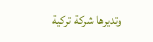وتديرها شركة تركية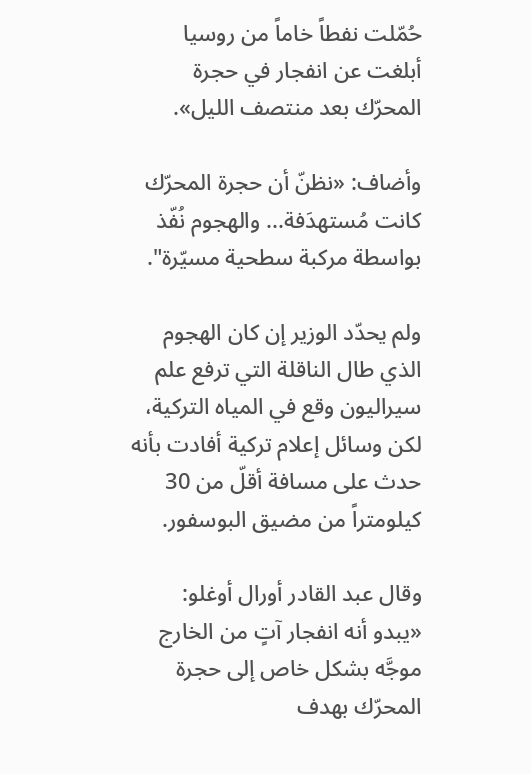حُمّلت نفطاً خاماً من روسيا أبلغت عن انفجار في حجرة المحرّك بعد منتصف الليل».

وأضاف: «نظنّ أن حجرة المحرّك كانت مُستهدَفة... والهجوم نُفّذ بواسطة مركبة سطحية مسيّرة".

ولم يحدّد الوزير إن كان الهجوم الذي طال الناقلة التي ترفع علم سيراليون وقع في المياه التركية، لكن وسائل إعلام تركية أفادت بأنه حدث على مسافة أقلّ من 30 كيلومتراً من مضيق البوسفور.

وقال عبد القادر أورال أوغلو: «يبدو أنه انفجار آتٍ من الخارج موجَّه بشكل خاص إلى حجرة المحرّك بهدف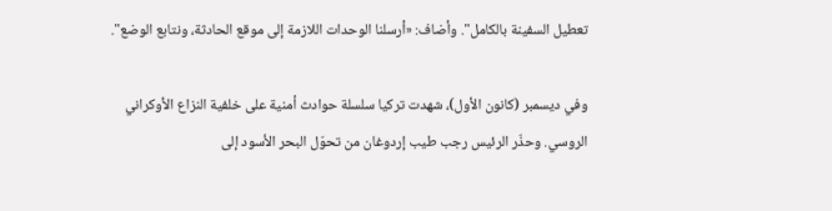تعطيل السفينة بالكامل". وأضاف: «أرسلنا الوحدات اللازمة إلى موقع الحادثة، ونتابع الوضع".

وفي ديسمبر (كانون الأول)، شهدت تركيا سلسلة حوادث أمنية على خلفية النزاع الأوكراني الروسي. وحذّر الرئيس رجب طيب إردوغان من تحوّل البحر الأسود إلى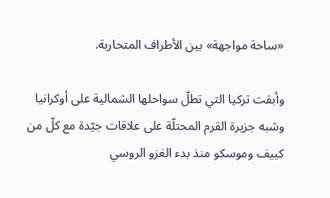«ساحة مواجهة» بين الأطراف المتحاربة.

وأبقت تركيا التي تطلّ سواحلها الشمالية على أوكرانيا وشبه جزيرة القرم المحتلّة على علاقات جيّدة مع كلّ من كييف وموسكو منذ بدء الغزو الروسي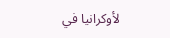لأوكرانيا في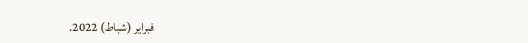فبراير (شباط) 2022.